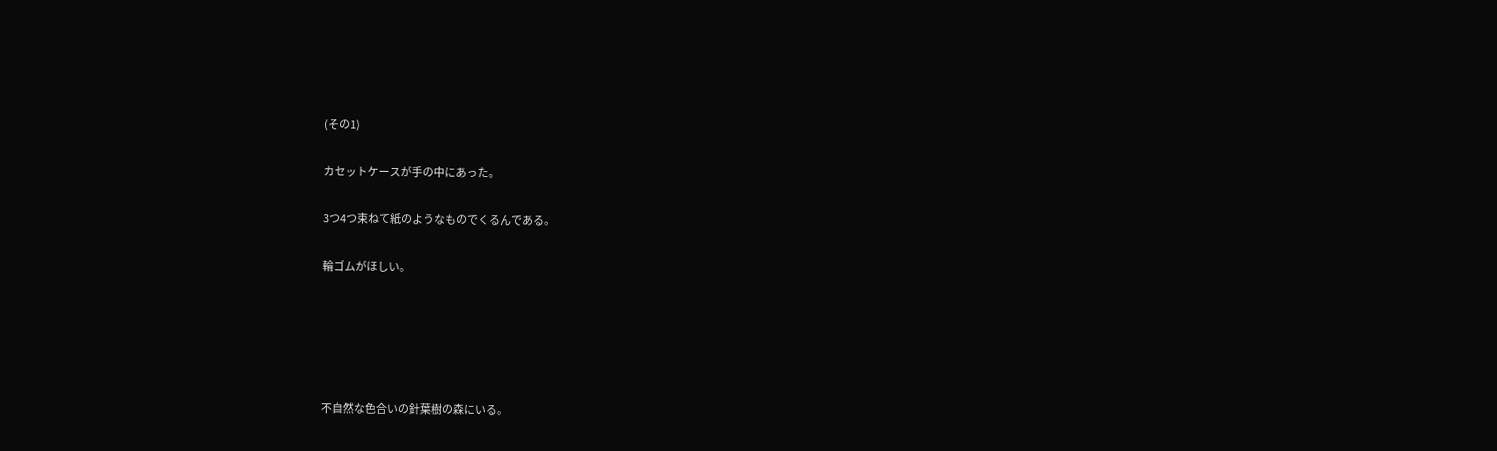(その1)

カセットケースが手の中にあった。

3つ4つ束ねて紙のようなものでくるんである。

輪ゴムがほしい。





不自然な色合いの針葉樹の森にいる。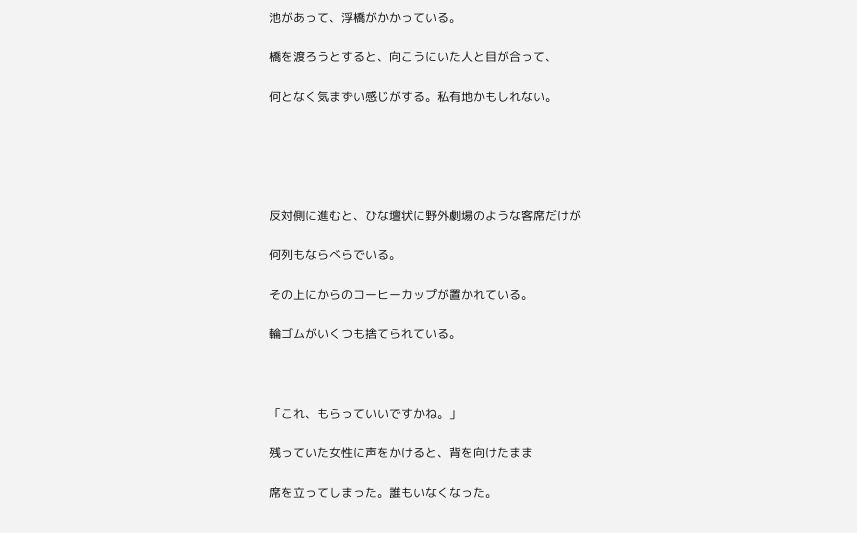池があって、浮橋がかかっている。

橋を渡ろうとすると、向こうにいた人と目が合って、

何となく気まずい感じがする。私有地かもしれない。





反対側に進むと、ひな壇状に野外劇場のような客席だけが

何列もならべらでいる。

その上にからのコーヒーカップが置かれている。

輪ゴムがいくつも捨てられている。



「これ、もらっていいですかね。」

残っていた女性に声をかけると、背を向けたまま

席を立ってしまった。誰もいなくなった。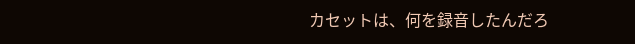カセットは、何を録音したんだろ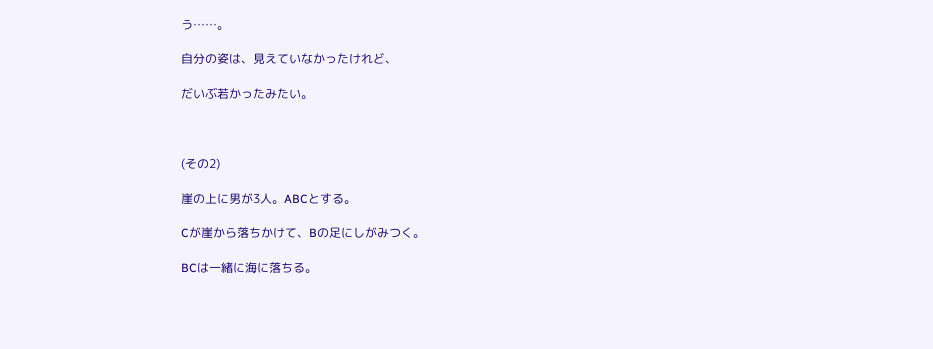う……。

自分の姿は、見えていなかったけれど、

だいぶ若かったみたい。



(その2)

崖の上に男が3人。ABCとする。

Cが崖から落ちかけて、Bの足にしがみつく。

BCは一緒に海に落ちる。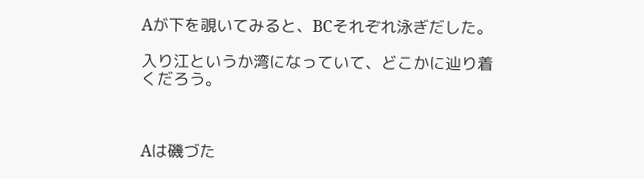Aが下を覗いてみると、BCそれぞれ泳ぎだした。

入り江というか湾になっていて、どこかに辿り着くだろう。



Aは磯づた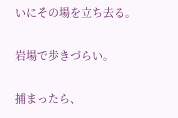いにその場を立ち去る。

岩場で歩きづらい。

捕まったら、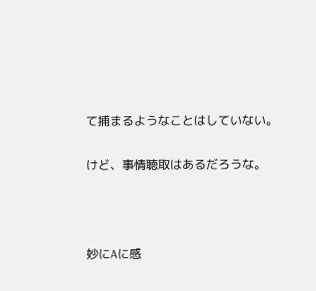て捕まるようなことはしていない。

けど、事情聴取はあるだろうな。



妙にAに感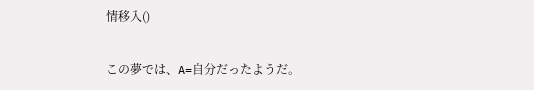情移入()

この夢では、A=自分だったようだ。